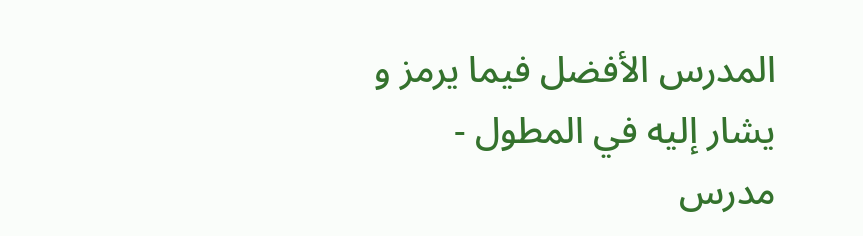المدرس الأفضل فيما يرمز و يشار إليه في المطول - مدرس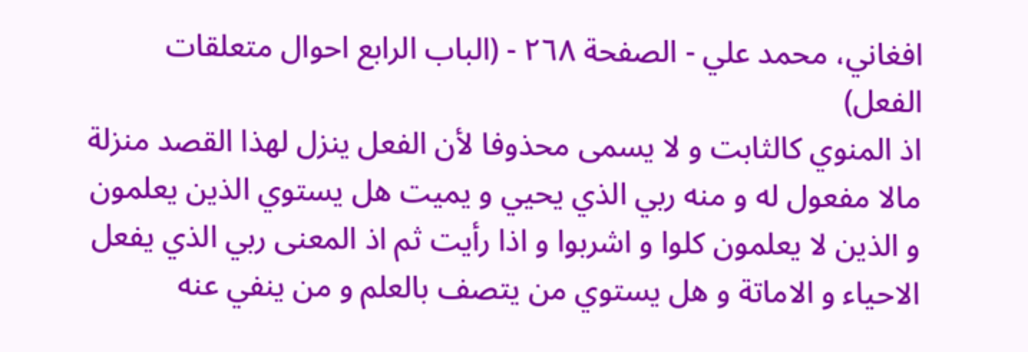افغاني، محمد علي - الصفحة ٢٦٨ - (الباب الرابع احوال متعلقات الفعل)
اذ المنوي كالثابت و لا يسمى محذوفا لأن الفعل ينزل لهذا القصد منزلة مالا مفعول له و منه ربي الذي يحيي و يميت هل يستوي الذين يعلمون و الذين لا يعلمون كلوا و اشربوا و اذا رأيت ثم اذ المعنى ربي الذي يفعل الاحياء و الاماتة و هل يستوي من يتصف بالعلم و من ينفي عنه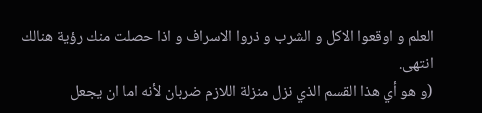العلم و اوقعوا الاكل و الشرب و ذروا الاسراف و اذا حصلت منك رؤية هنالك انتهى.
(و هو أي هذا القسم الذي نزل منزلة اللازم ضربان لأنه اما ان يجعل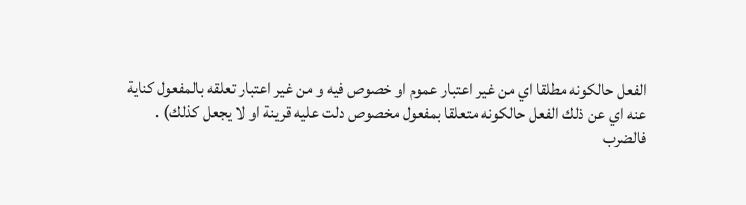الفعل حالكونه مطلقا اي من غير اعتبار عموم او خصوص فيه و من غير اعتبار تعلقه بالمفعول كناية عنه اي عن ذلك الفعل حالكونه متعلقا بمفعول مخصوص دلت عليه قرينة او لا يجعل كذلك) .
فالضرب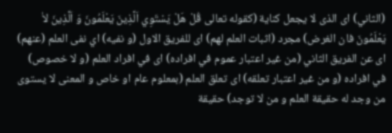(الثاني) اى الذى لا يجعل كناية (كقوله تعالى قُلْ هَلْ يَسْتَوِي اَلَّذِينَ يَعْلَمُونَ وَ اَلَّذِينَ لاٰ يَعْلَمُونَ فان الغرض) مجرد (اثبات العلم لهم) اى للفريق الاول (و نفيه) اي نفى العلم (عنهم) اى عن الفريق الثاني (من غير اعتبار عموم في افراده) اى في افراد العلم (و لا خصوص) في افراده (و من غير اعتبار تعلقه) اى تعلق العلم (بمعلوم عام او خاص و المعنى لا يستوى من وجد له حقيقة العلم و من لا توجد) حقيقة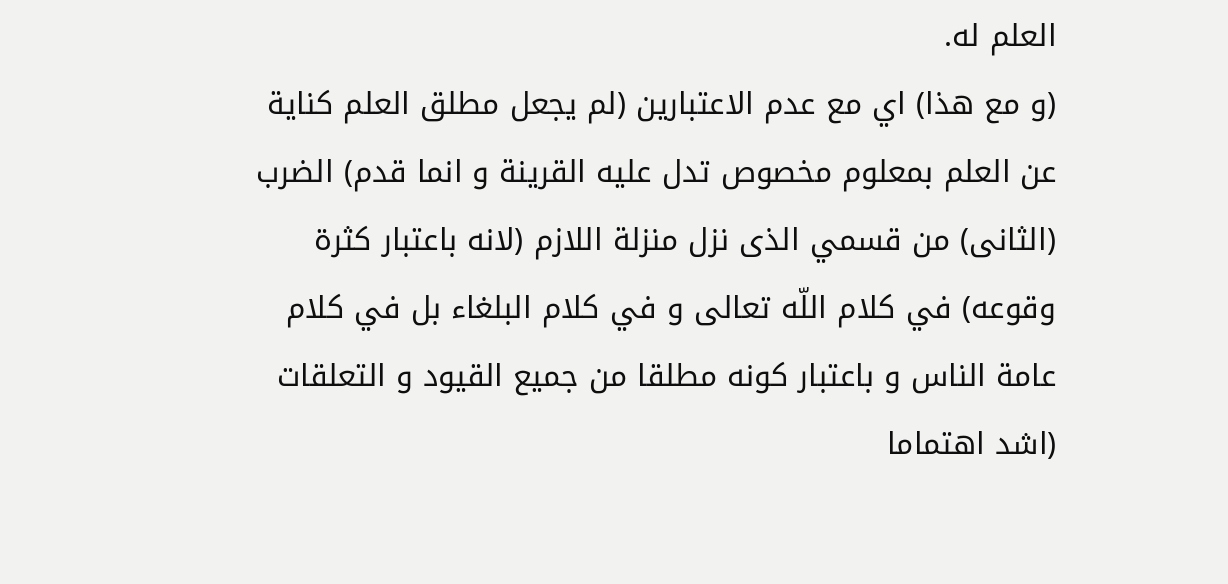العلم له.
(و مع هذا) اي مع عدم الاعتبارين (لم يجعل مطلق العلم كناية عن العلم بمعلوم مخصوص تدل عليه القرينة و انما قدم) الضرب (الثانى) من قسمي الذى نزل منزلة اللازم (لانه باعتبار كثرة وقوعه) في كلام اللّه تعالى و في كلام البلغاء بل في كلام عامة الناس و باعتبار كونه مطلقا من جميع القيود و التعلقات (اشد اهتماما